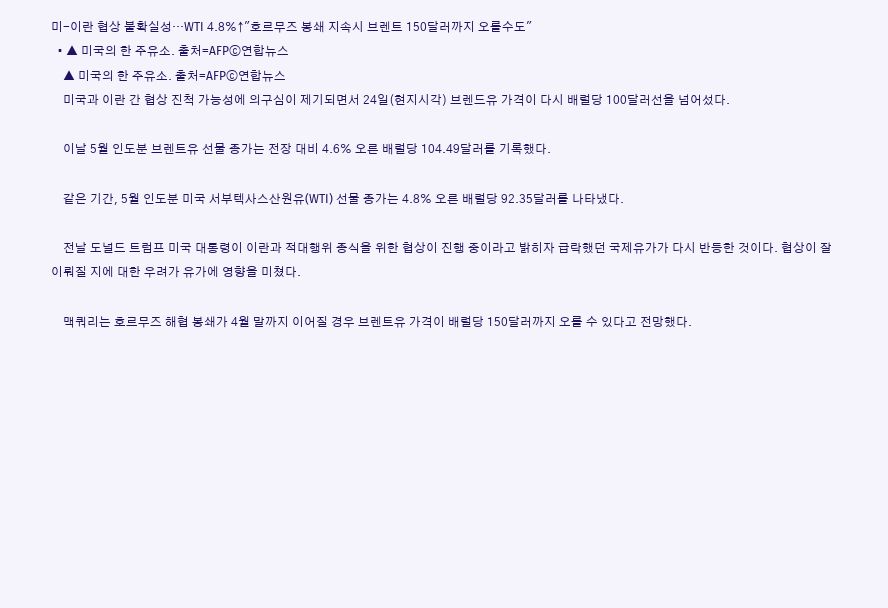미-이란 협상 불확실성…WTI 4.8%↑"호르무즈 봉쇄 지속시 브렌트 150달러까지 오를수도"
  • ▲ 미국의 한 주유소. 출처=AFPⓒ연합뉴스
    ▲ 미국의 한 주유소. 출처=AFPⓒ연합뉴스
    미국과 이란 간 협상 진척 가능성에 의구심이 제기되면서 24일(현지시각) 브렌드유 가격이 다시 배럴당 100달러선을 넘어섰다.

    이날 5월 인도분 브렌트유 선물 종가는 전장 대비 4.6% 오른 배럴당 104.49달러를 기록했다.

    같은 기간, 5월 인도분 미국 서부텍사스산원유(WTI) 선물 종가는 4.8% 오른 배럴당 92.35달러를 나타냈다.

    전날 도널드 트럼프 미국 대통령이 이란과 적대행위 종식을 위한 협상이 진행 중이라고 밝히자 급락했던 국제유가가 다시 반등한 것이다. 협상이 잘 이뤄질 지에 대한 우려가 유가에 영향을 미쳤다.

    맥쿼리는 호르무즈 해협 봉쇄가 4월 말까지 이어질 경우 브렌트유 가격이 배럴당 150달러까지 오를 수 있다고 전망했다.